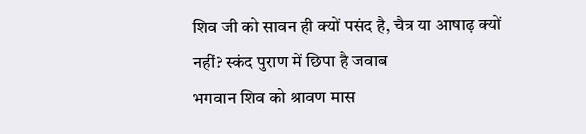शिव जी को सावन ही क्यों पसंद है, चैत्र या आषाढ़ क्यों नहीं? स्कंद पुराण में छिपा है जवाब
भगवान शिव को श्रावण मास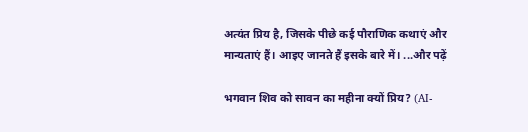अत्यंत प्रिय है, जिसके पीछे कई पौराणिक कथाएं और मान्यताएं हैं। आइए जानते हैं इसके बारे में। ...और पढ़ें

भगवान शिव को सावन का महीना क्यों प्रिय? (AI-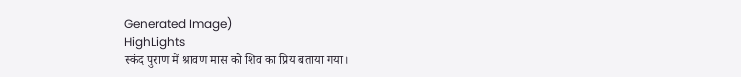Generated Image)
HighLights
स्कंद पुराण में श्रावण मास को शिव का प्रिय बताया गया।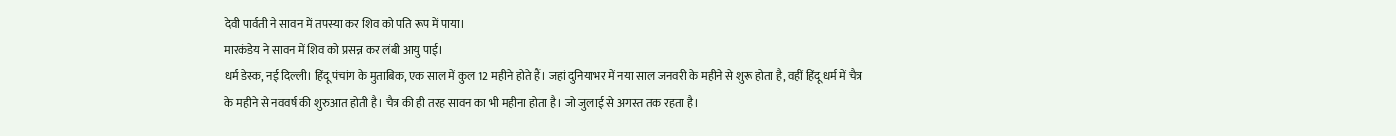देवी पार्वती ने सावन में तपस्या कर शिव को पति रूप में पाया।
मारकंडेय ने सावन में शिव को प्रसन्न कर लंबी आयु पाई।
धर्म डेस्क, नई दिल्ली। हिंदू पंचांग के मुताबिक, एक साल में कुल 12 महीने होते हैं। जहां दुनियाभर में नया साल जनवरी के महीने से शुरू होता है, वहीं हिंदू धर्म में चैत्र के महीने से नववर्ष की शुरुआत होती है। चैत्र की ही तरह सावन का भी महीना होता है। जो जुलाई से अगस्त तक रहता है।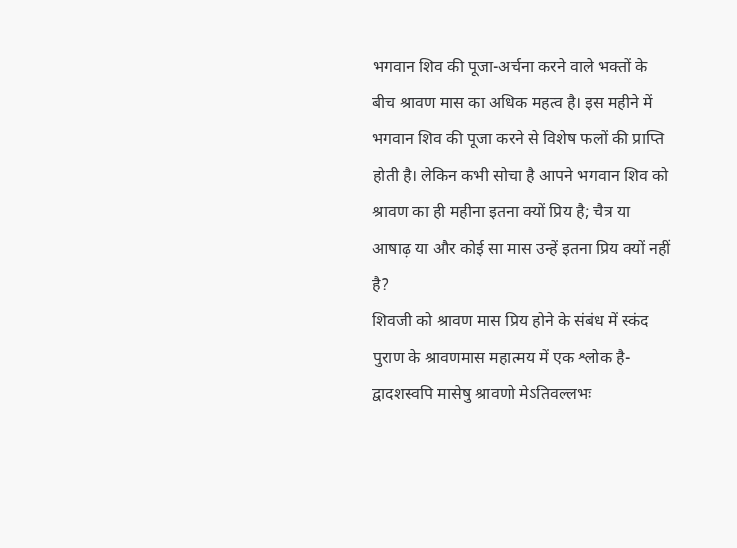भगवान शिव की पूजा-अर्चना करने वाले भक्तों के बीच श्रावण मास का अधिक महत्व है। इस महीने में भगवान शिव की पूजा करने से विशेष फलों की प्राप्ति होती है। लेकिन कभी सोचा है आपने भगवान शिव को श्रावण का ही महीना इतना क्यों प्रिय है; चैत्र या आषाढ़ या और कोई सा मास उन्हें इतना प्रिय क्यों नहीं है?
शिवजी को श्रावण मास प्रिय होने के संबंध में स्कंद पुराण के श्रावणमास महात्मय में एक श्लोक है-
द्वादशस्वपि मासेषु श्रावणो मेऽतिवल्लभः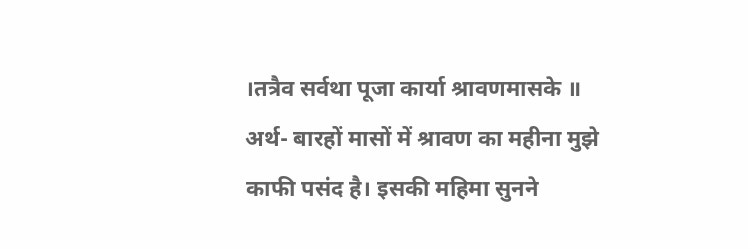।तत्रैव सर्वथा पूजा कार्या श्रावणमासके ॥
अर्थ- बारहों मासों में श्रावण का महीना मुझे काफी पसंद है। इसकी महिमा सुनने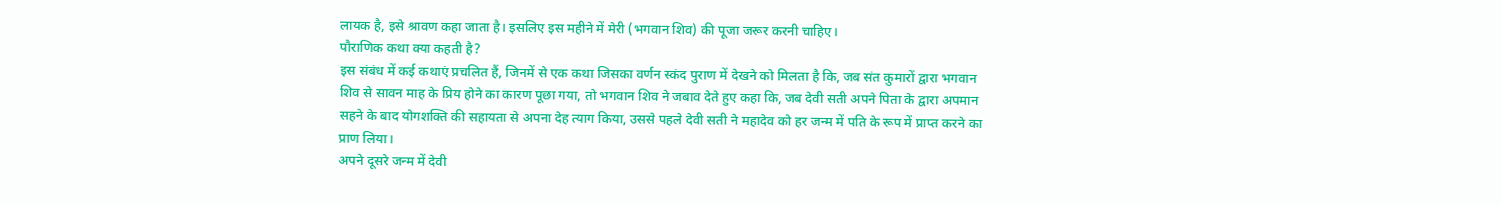लायक है, इसे श्रावण कहा जाता है। इसलिए इस महीने में मेरी (भगवान शिव) की पूजा जरूर करनी चाहिए।
पौराणिक कथा क्या कहती है?
इस संबंध में कई कथाएं प्रचलित हैं, जिनमें से एक कथा जिसका वर्णन स्कंद पुराण में देखने को मिलता है कि, जब संत कुमारों द्वारा भगवान शिव से सावन माह के प्रिय होने का कारण पूछा गया, तो भगवान शिव ने जबाव देते हुए कहा कि, जब देवी सती अपने पिता के द्वारा अपमान सहने के बाद योगशक्ति की सहायता से अपना देह त्याग किया, उससे पहले देवी सती ने महादेव को हर जन्म में पति के रूप में प्राप्त करने का प्राण लिया।
अपने दूसरे जन्म में देवी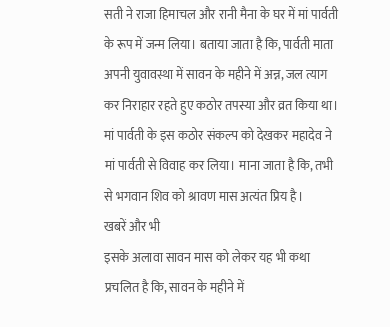सती ने राजा हिमाचल और रानी मैना के घर में मां पार्वती के रूप में जन्म लिया। बताया जाता है कि, पार्वती माता अपनी युवावस्था में सावन के महीने में अन्न, जल त्याग कर निराहार रहते हुए कठोर तपस्या और व्रत किया था। मां पार्वती के इस कठोर संकल्प को देखकर महादेव ने मां पार्वती से विवाह कर लिया। माना जाता है कि, तभी से भगवान शिव को श्रावण मास अत्यंत प्रिय है।
खबरें और भी
इसके अलावा सावन मास को लेकर यह भी कथा प्रचलित है कि, सावन के महीने में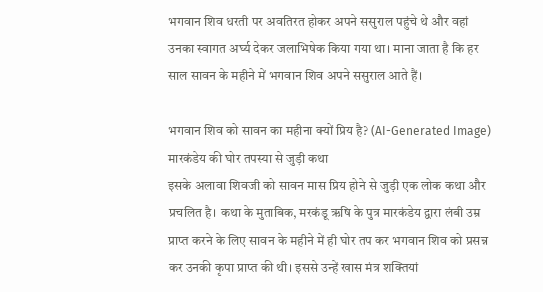भगवान शिव धरती पर अवतिरत होकर अपने ससुराल पहुंचे थे और वहां उनका स्वागत अर्घ्य देकर जलाभिषेक किया गया था। माना जाता है कि हर साल सावन के महीने में भगवान शिव अपने ससुराल आते हैं।

भगवान शिव को सावन का महीना क्यों प्रिय है? (AI-Generated Image)
मारकंडेय की घोर तपस्या से जुड़ी कथा
इसके अलावा शिवजी को सावन मास प्रिय होने से जुड़ी एक लोक कथा और प्रचलित है। कथा के मुताबिक, मरकंडू ऋषि के पुत्र मारकंडेय द्वारा लंबी उम्र प्राप्त करने के लिए सावन के महीने में ही घोर तप कर भगवान शिव को प्रसन्न कर उनकी कृपा प्राप्त की थी। इससे उन्हें खास मंत्र शक्तियां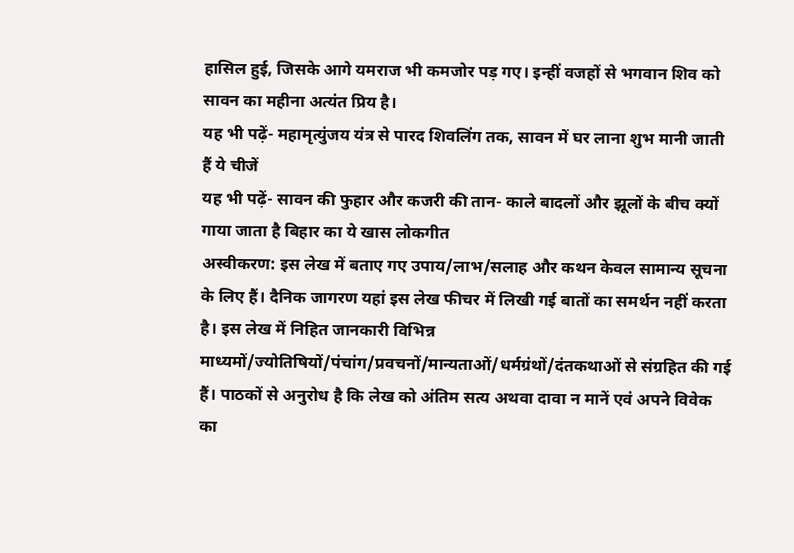हासिल हुई, जिसके आगे यमराज भी कमजोर पड़ गए। इन्हीं वजहों से भगवान शिव को सावन का महीना अत्यंत प्रिय है।
यह भी पढ़ें- महामृत्युंजय यंत्र से पारद शिवलिंग तक, सावन में घर लाना शुभ मानी जाती हैं ये चीजें
यह भी पढ़ें- सावन की फुहार और कजरी की तान- काले बादलों और झूलों के बीच क्यों गाया जाता है बिहार का ये खास लोकगीत
अस्वीकरण: इस लेख में बताए गए उपाय/लाभ/सलाह और कथन केवल सामान्य सूचना के लिए हैं। दैनिक जागरण यहां इस लेख फीचर में लिखी गई बातों का समर्थन नहीं करता है। इस लेख में निहित जानकारी विभिन्न माध्यमों/ज्योतिषियों/पंचांग/प्रवचनों/मान्यताओं/धर्मग्रंथों/दंतकथाओं से संग्रहित की गई हैं। पाठकों से अनुरोध है कि लेख को अंतिम सत्य अथवा दावा न मानें एवं अपने विवेक का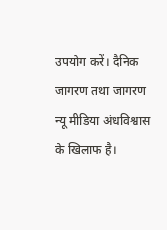उपयोग करें। दैनिक जागरण तथा जागरण न्यू मीडिया अंधविश्वास के खिलाफ है।